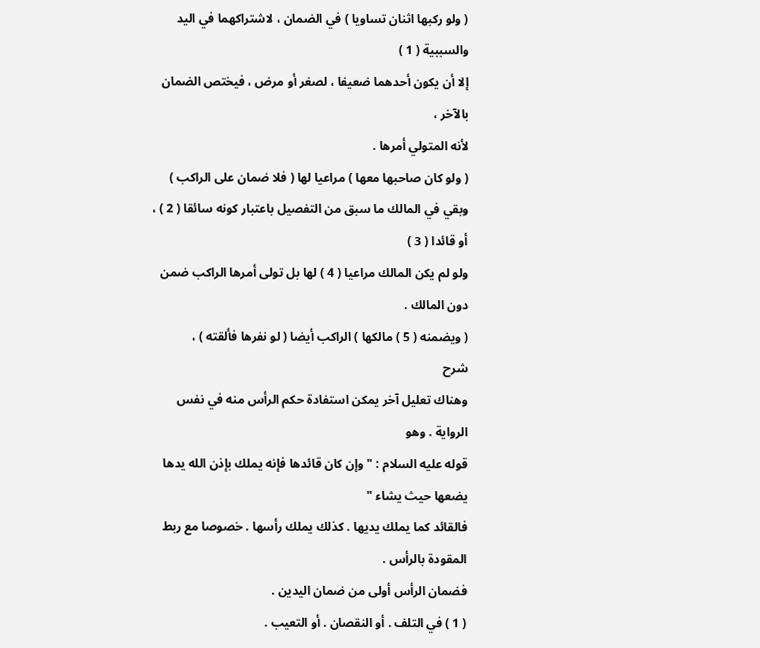( ولو ركبها اثنان تساويا ) في الضمان ، لاشتراكهما في اليد والسببية ( 1 )
إلا أن يكون أحدهما ضعيفا ، لصغر أو مرض ، فيختص الضمان بالآخر ،
لأنه المتولي أمرها .
( ولو كان صاحبها معها ) مراعيا لها ( فلا ضمان على الراكب )
وبقي في المالك ما سبق من التفصيل باعتبار كونه سائقا ( 2 ) ، أو قائدا ( 3 )
ولو لم يكن المالك مراعيا ( 4 ) لها بل تولى أمرها الراكب ضمن دون المالك .
( ويضمنه ( 5 ) مالكها ) الراكب أيضا ( لو نفرها فألقته ) ،
شرح
وهناك تعليل آخر يمكن استفادة حكم الرأس منه في نفس الرواية . وهو
قوله عليه السلام : " وإن كان قائدها فإنه يملك بإذن الله يدها يضعها حيث يشاء "
فالقائد كما يملك يديها . كذلك يملك رأسها . خصوصا مع ربط المقودة بالرأس .
فضمان الرأس أولى من ضمان اليدين .
( 1 ) في التلف . أو النقصان . أو التعيب .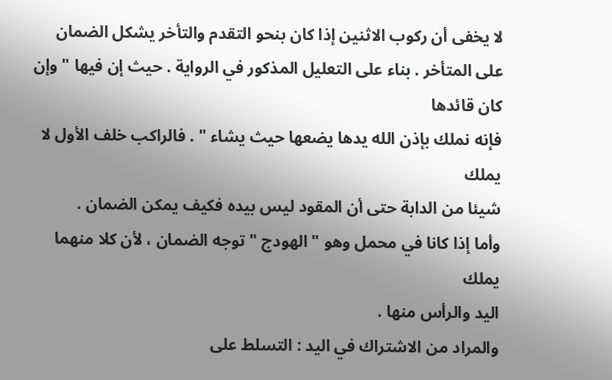لا يخفى أن ركوب الاثنين إذا كان بنحو التقدم والتأخر يشكل الضمان
على المتأخر . بناء على التعليل المذكور في الرواية . حيث إن فيها " وإن كان قائدها
فإنه نملك بإذن الله يدها يضعها حيث يشاء " . فالراكب خلف الأول لا يملك
شيئا من الدابة حتى أن المقود ليس بيده فكيف يمكن الضمان .
وأما إذا كانا في محمل وهو " الهودج " توجه الضمان ، لأن كلا منهما يملك
اليد والرأس منها .
والمراد من الاشتراك في اليد : التسلط على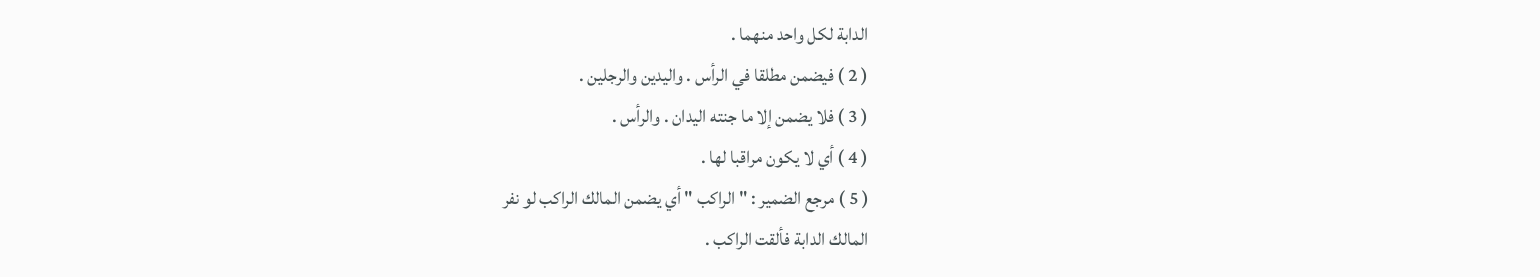الدابة لكل واحد منهما .
( 2 ) فيضمن مطلقا في الرأس . واليدين والرجلين .
( 3 ) فلا يضمن إلا ما جنته اليدان . والرأس .
( 4 ) أي لا يكون مراقبا لها .
( 5 ) مرجع الضمير : " الراكب " أي يضمن المالك الراكب لو نفر
المالك الدابة فألقت الراكب .